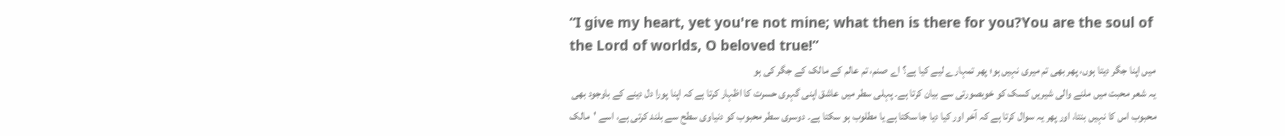“I give my heart, yet you're not mine; what then is there for you?You are the soul of the Lord of worlds, O beloved true!”
میں اپنا جگر دیتا ہوں، پھر بھی تم میری نہیں ہو؛ پھر تمہارے لیے کیا ہے؟ اے صنم، تم عالم کے مالک کے جگر کی ہو
یہ شعر محبت میں ملنے والی شیریں کسک کو خوبصورتی سے بیان کرتا ہے۔ پہلی سطر میں عاشق اپنی گہری حسرت کا اظہار کرتا ہے کہ اپنا پورا دل دینے کے باوجود بھی محبوب اس کا نہیں بنتا، اور پھر یہ سوال کرتا ہے کہ آخر اور کیا دیا جا سکتا ہے یا مطلوب ہو سکتا ہے۔ دوسری سطر محبوب کو دنیاوی سطح سے بلند کرتی ہے، اسے 'مالک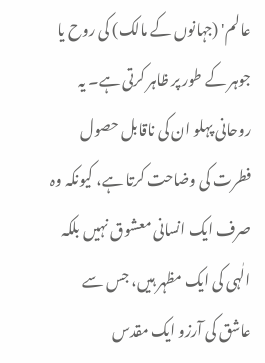عالم' (جہانوں کے مالک) کی روح یا جوہر کے طور پر ظاہر کرتی ہے۔ یہ روحانی پہلو ان کی ناقابل حصول فطرت کی وضاحت کرتا ہے، کیونکہ وہ صرف ایک انسانی معشوق نہیں بلکہ الٰہی کی ایک مظہر ہیں، جس سے عاشق کی آرزو ایک مقدس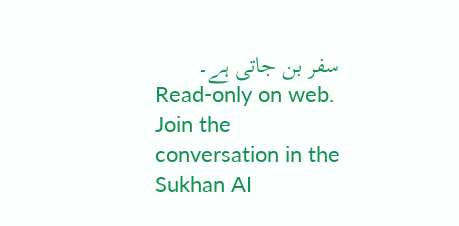سفر بن جاتی ہے۔
Read-only on web. Join the conversation in the Sukhan AI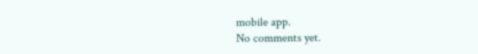mobile app.
No comments yet.